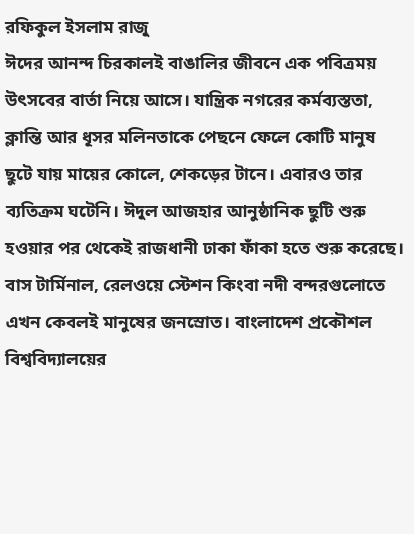রফিকুল ইসলাম রাজু
ঈদের আনন্দ চিরকালই বাঙালির জীবনে এক পবিত্রময় উৎসবের বার্তা নিয়ে আসে। যান্ত্রিক নগরের কর্মব্যস্ততা, ক্লান্তি আর ধূসর মলিনতাকে পেছনে ফেলে কোটি মানুষ ছুটে যায় মায়ের কোলে, শেকড়ের টানে। এবারও তার ব্যতিক্রম ঘটেনি। ঈদুল আজহার আনুষ্ঠানিক ছুটি শুরু হওয়ার পর থেকেই রাজধানী ঢাকা ফাঁকা হতে শুরু করেছে। বাস টার্মিনাল, রেলওয়ে স্টেশন কিংবা নদী বন্দরগুলোতে এখন কেবলই মানুষের জনস্রোত। বাংলাদেশ প্রকৌশল বিশ্ববিদ্যালয়ের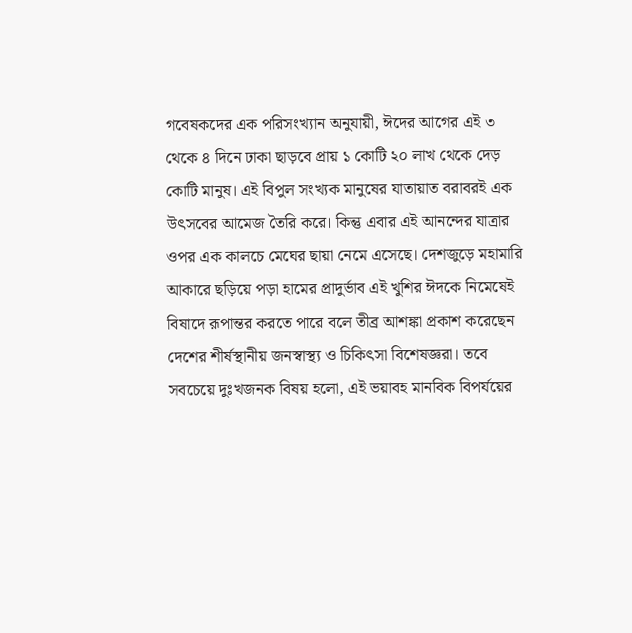গবেষকদের এক পরিসংখ্যান অনুযায়ী, ঈদের আগের এই ৩ থেকে ৪ দিনে ঢাকা ছাড়বে প্রায় ১ কোটি ২০ লাখ থেকে দেড় কোটি মানুষ। এই বিপুল সংখ্যক মানুষের যাতায়াত বরাবরই এক উৎসবের আমেজ তৈরি করে। কিন্তু এবার এই আনন্দের যাত্রার ওপর এক কালচে মেঘের ছায়া নেমে এসেছে। দেশজুড়ে মহামারি আকারে ছড়িয়ে পড়া হামের প্রাদুর্ভাব এই খুশির ঈদকে নিমেষেই বিষাদে রূপান্তর করতে পারে বলে তীব্র আশঙ্কা প্রকাশ করেছেন দেশের শীর্ষস্থানীয় জনস্বাস্থ্য ও চিকিৎসা বিশেষজ্ঞরা। তবে সবচেয়ে দুঃখজনক বিষয় হলো, এই ভয়াবহ মানবিক বিপর্যয়ের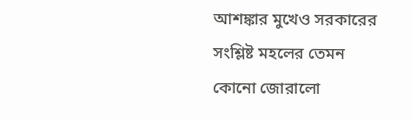আশঙ্কার মুখেও সরকারের সংশ্লিষ্ট মহলের তেমন কোনো জোরালো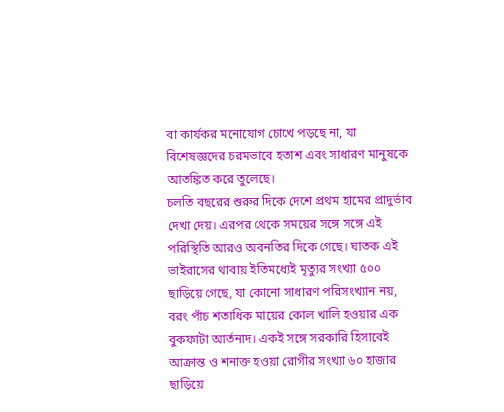বা কার্যকর মনোযোগ চোখে পড়ছে না, যা বিশেষজ্ঞদের চরমভাবে হতাশ এবং সাধারণ মানুষকে আতঙ্কিত করে তুলেছে।
চলতি বছরের শুরুর দিকে দেশে প্রথম হামের প্রাদুর্ভাব দেখা দেয়। এরপর থেকে সময়ের সঙ্গে সঙ্গে এই পরিস্থিতি আরও অবনতির দিকে গেছে। ঘাতক এই ভাইরাসের থাবায় ইতিমধ্যেই মৃত্যুর সংখ্যা ৫০০ ছাড়িয়ে গেছে, যা কোনো সাধারণ পরিসংখ্যান নয়, বরং পাঁচ শতাধিক মায়ের কোল খালি হওয়ার এক বুকফাটা আর্তনাদ। একই সঙ্গে সরকারি হিসাবেই আক্রান্ত ও শনাক্ত হওয়া রোগীর সংখ্যা ৬০ হাজার ছাড়িয়ে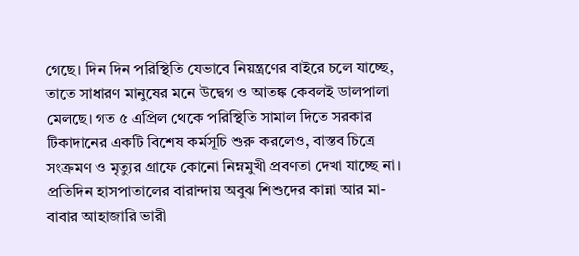গেছে। দিন দিন পরিস্থিতি যেভাবে নিয়ন্ত্রণের বাইরে চলে যাচ্ছে, তাতে সাধারণ মানুষের মনে উদ্বেগ ও আতঙ্ক কেবলই ডালপালা মেলছে। গত ৫ এপ্রিল থেকে পরিস্থিতি সামাল দিতে সরকার টিকাদানের একটি বিশেষ কর্মসূচি শুরু করলেও, বাস্তব চিত্রে সংক্রমণ ও মৃত্যুর গ্রাফে কোনো নিম্নমুখী প্রবণতা দেখা যাচ্ছে না। প্রতিদিন হাসপাতালের বারান্দায় অবুঝ শিশুদের কান্না আর মা-বাবার আহাজারি ভারী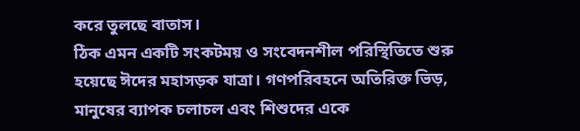করে তুলছে বাতাস।
ঠিক এমন একটি সংকটময় ও সংবেদনশীল পরিস্থিতিতে শুরু হয়েছে ঈদের মহাসড়ক যাত্রা। গণপরিবহনে অতিরিক্ত ভিড়, মানুষের ব্যাপক চলাচল এবং শিশুদের একে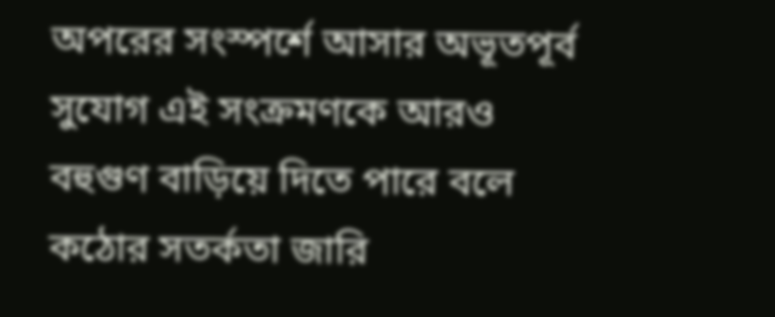অপরের সংস্পর্শে আসার অভূতপূর্ব সুযোগ এই সংক্রমণকে আরও বহুগুণ বাড়িয়ে দিতে পারে বলে কঠোর সতর্কতা জারি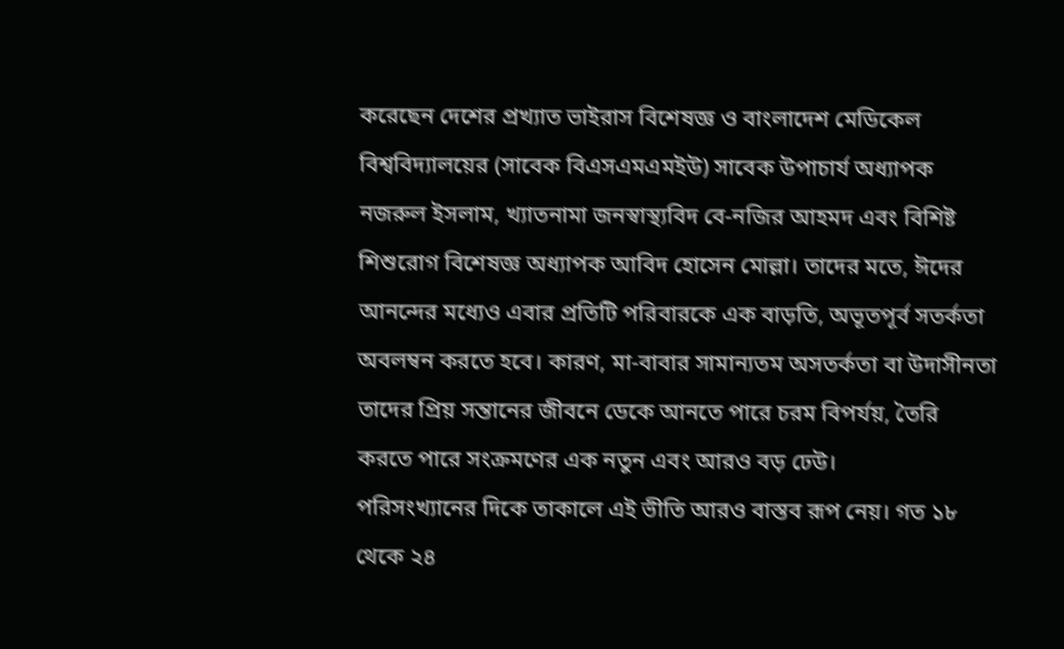করেছেন দেশের প্রখ্যাত ভাইরাস বিশেষজ্ঞ ও বাংলাদেশ মেডিকেল বিশ্ববিদ্যালয়ের (সাবেক বিএসএমএমইউ) সাবেক উপাচার্য অধ্যাপক নজরুল ইসলাম, খ্যাতনামা জনস্বাস্থ্যবিদ বে-নজির আহমদ এবং বিশিষ্ট শিশুরোগ বিশেষজ্ঞ অধ্যাপক আবিদ হোসেন মোল্লা। তাদের মতে, ঈদের আনন্দের মধ্যেও এবার প্রতিটি পরিবারকে এক বাড়তি, অভূতপূর্ব সতর্কতা অবলম্বন করতে হবে। কারণ, মা-বাবার সামান্যতম অসতর্কতা বা উদাসীনতা তাদের প্রিয় সন্তানের জীবনে ডেকে আনতে পারে চরম বিপর্যয়, তৈরি করতে পারে সংক্রমণের এক নতুন এবং আরও বড় ঢেউ।
পরিসংখ্যানের দিকে তাকালে এই ভীতি আরও বাস্তব রূপ নেয়। গত ১৮ থেকে ২৪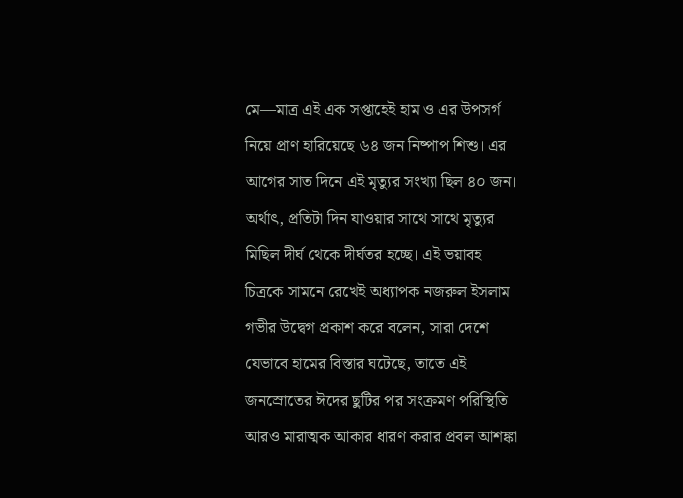মে—মাত্র এই এক সপ্তাহেই হাম ও এর উপসর্গ নিয়ে প্রাণ হারিয়েছে ৬৪ জন নিষ্পাপ শিশু। এর আগের সাত দিনে এই মৃত্যুর সংখ্যা ছিল ৪০ জন। অর্থাৎ, প্রতিটা দিন যাওয়ার সাথে সাথে মৃত্যুর মিছিল দীর্ঘ থেকে দীর্ঘতর হচ্ছে। এই ভয়াবহ চিত্রকে সামনে রেখেই অধ্যাপক নজরুল ইসলাম গভীর উদ্বেগ প্রকাশ করে বলেন, সারা দেশে যেভাবে হামের বিস্তার ঘটেছে, তাতে এই জনস্রোতের ঈদের ছুটির পর সংক্রমণ পরিস্থিতি আরও মারাত্মক আকার ধারণ করার প্রবল আশঙ্কা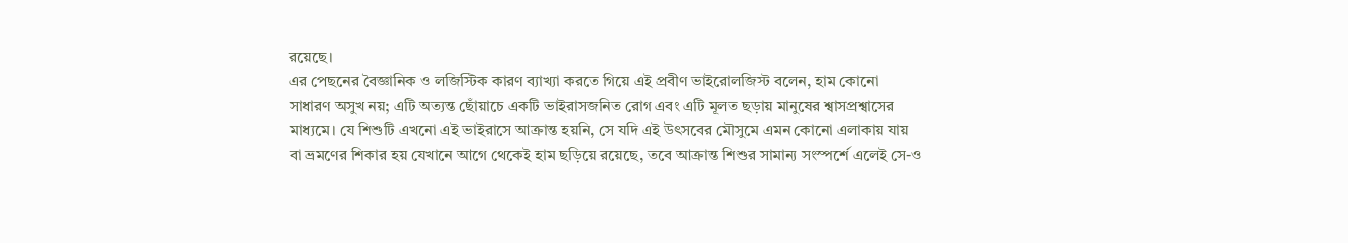রয়েছে।
এর পেছনের বৈজ্ঞানিক ও লজিস্টিক কারণ ব্যাখ্যা করতে গিয়ে এই প্রবীণ ভাইরোলজিস্ট বলেন, হাম কোনো সাধারণ অসুখ নয়; এটি অত্যন্ত ছোঁয়াচে একটি ভাইরাসজনিত রোগ এবং এটি মূলত ছড়ায় মানুষের শ্বাসপ্রশ্বাসের মাধ্যমে। যে শিশুটি এখনো এই ভাইরাসে আক্রান্ত হয়নি, সে যদি এই উৎসবের মৌসুমে এমন কোনো এলাকায় যায় বা ভ্রমণের শিকার হয় যেখানে আগে থেকেই হাম ছড়িয়ে রয়েছে, তবে আক্রান্ত শিশুর সামান্য সংস্পর্শে এলেই সে-ও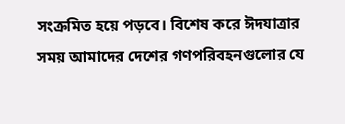সংক্রমিত হয়ে পড়বে। বিশেষ করে ঈদযাত্রার সময় আমাদের দেশের গণপরিবহনগুলোর যে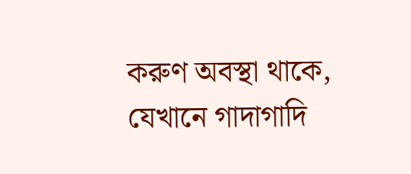করুণ অবস্থা থাকে, যেখানে গাদাগাদি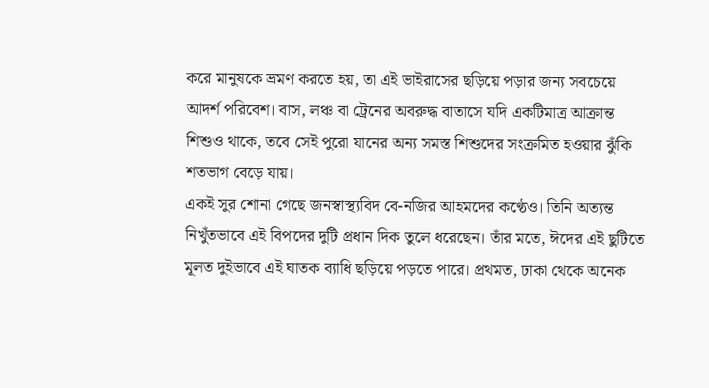করে মানুষকে ভ্রমণ করতে হয়, তা এই ভাইরাসের ছড়িয়ে পড়ার জন্য সবচেয়ে আদর্শ পরিবেশ। বাস, লঞ্চ বা ট্রেনের অবরুদ্ধ বাতাসে যদি একটিমাত্র আক্রান্ত শিশুও থাকে, তবে সেই পুরো যানের অন্য সমস্ত শিশুদের সংক্রমিত হওয়ার ঝুঁকি শতভাগ বেড়ে যায়।
একই সুর শোনা গেছে জনস্বাস্থ্যবিদ বে-নজির আহমদের কণ্ঠেও। তিনি অত্যন্ত নিখুঁতভাবে এই বিপদের দুটি প্রধান দিক তুলে ধরেছেন। তাঁর মতে, ঈদের এই ছুটিতে মূলত দুইভাবে এই ঘাতক ব্যাধি ছড়িয়ে পড়তে পারে। প্রথমত, ঢাকা থেকে অনেক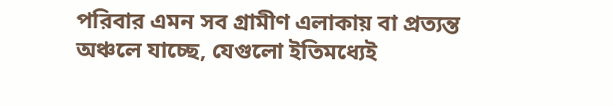পরিবার এমন সব গ্রামীণ এলাকায় বা প্রত্যন্ত অঞ্চলে যাচ্ছে, যেগুলো ইতিমধ্যেই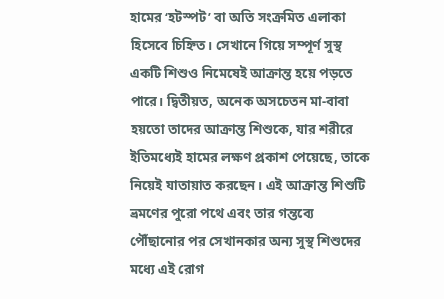হামের ‘হটস্পট’ বা অতি সংক্রমিত এলাকা হিসেবে চিহ্নিত। সেখানে গিয়ে সম্পূর্ণ সুস্থ একটি শিশুও নিমেষেই আক্রান্ত হয়ে পড়তে পারে। দ্বিতীয়ত, অনেক অসচেতন মা-বাবা হয়তো তাদের আক্রান্ত শিশুকে, যার শরীরে ইতিমধ্যেই হামের লক্ষণ প্রকাশ পেয়েছে, তাকে নিয়েই যাতায়াত করছেন। এই আক্রান্ত শিশুটি ভ্রমণের পুরো পথে এবং তার গন্তব্যে পৌঁছানোর পর সেখানকার অন্য সুস্থ শিশুদের মধ্যে এই রোগ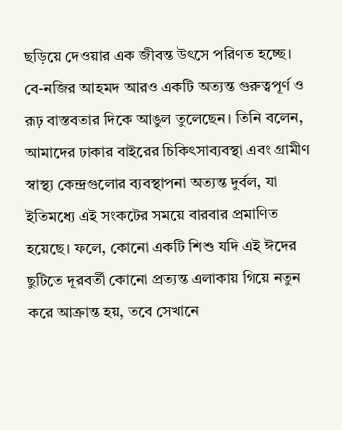ছড়িয়ে দেওয়ার এক জীবন্ত উৎসে পরিণত হচ্ছে।
বে-নজির আহমদ আরও একটি অত্যন্ত গুরুত্বপূর্ণ ও রূঢ় বাস্তবতার দিকে আঙুল তুলেছেন। তিনি বলেন, আমাদের ঢাকার বাইরের চিকিৎসাব্যবস্থা এবং গ্রামীণ স্বাস্থ্য কেন্দ্রগুলোর ব্যবস্থাপনা অত্যন্ত দুর্বল, যা ইতিমধ্যে এই সংকটের সময়ে বারবার প্রমাণিত হয়েছে। ফলে, কোনো একটি শিশু যদি এই ঈদের ছুটিতে দূরবর্তী কোনো প্রত্যন্ত এলাকায় গিয়ে নতুন করে আক্রান্ত হয়, তবে সেখানে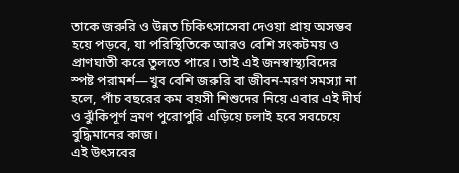তাকে জরুরি ও উন্নত চিকিৎসাসেবা দেওয়া প্রায় অসম্ভব হয়ে পড়বে, যা পরিস্থিতিকে আরও বেশি সংকটময় ও প্রাণঘাতী করে তুলতে পারে। তাই এই জনস্বাস্থ্যবিদের স্পষ্ট পরামর্শ—খুব বেশি জরুরি বা জীবন-মরণ সমস্যা না হলে, পাঁচ বছরের কম বয়সী শিশুদের নিয়ে এবার এই দীর্ঘ ও ঝুঁকিপূর্ণ ভ্রমণ পুরোপুরি এড়িয়ে চলাই হবে সবচেয়ে বুদ্ধিমানের কাজ।
এই উৎসবের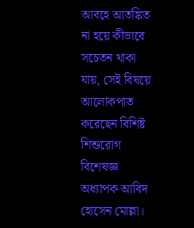আবহে আতঙ্কিত না হয়ে কীভাবে সচেতন থাকা যায়, সেই বিষয়ে আলোকপাত করেছেন বিশিষ্ট শিশুরোগ বিশেষজ্ঞ অধ্যাপক আবিদ হোসেন মোল্লা।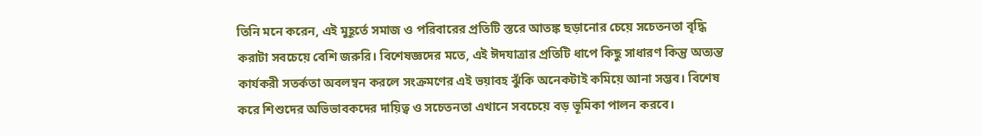তিনি মনে করেন, এই মুহূর্তে সমাজ ও পরিবারের প্রতিটি স্তরে আতঙ্ক ছড়ানোর চেয়ে সচেতনতা বৃদ্ধি করাটা সবচেয়ে বেশি জরুরি। বিশেষজ্ঞদের মতে, এই ঈদযাত্রার প্রতিটি ধাপে কিছু সাধারণ কিন্তু অত্যন্ত কার্যকরী সতর্কতা অবলম্বন করলে সংক্রমণের এই ভয়াবহ ঝুঁকি অনেকটাই কমিয়ে আনা সম্ভব। বিশেষ করে শিশুদের অভিভাবকদের দায়িত্ব ও সচেতনতা এখানে সবচেয়ে বড় ভূমিকা পালন করবে।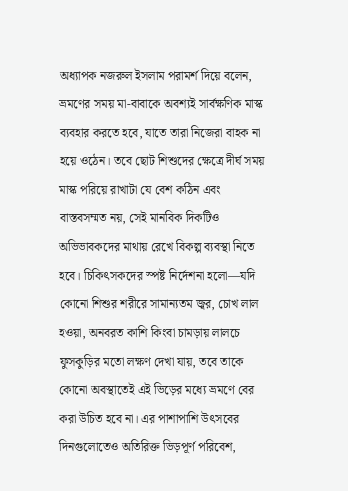অধ্যাপক নজরুল ইসলাম পরামর্শ দিয়ে বলেন, ভ্রমণের সময় মা-বাবাকে অবশ্যই সার্বক্ষণিক মাস্ক ব্যবহার করতে হবে, যাতে তারা নিজেরা বাহক না হয়ে ওঠেন। তবে ছোট শিশুদের ক্ষেত্রে দীর্ঘ সময় মাস্ক পরিয়ে রাখাটা যে বেশ কঠিন এবং বাস্তবসম্মত নয়, সেই মানবিক দিকটিও অভিভাবকদের মাথায় রেখে বিকল্প ব্যবস্থা নিতে হবে। চিকিৎসকদের স্পষ্ট নির্দেশনা হলো—যদি কোনো শিশুর শরীরে সামান্যতম জ্বর, চোখ লাল হওয়া, অনবরত কাশি কিংবা চামড়ায় লালচে ফুসকুড়ির মতো লক্ষণ দেখা যায়, তবে তাকে কোনো অবস্থাতেই এই ভিড়ের মধ্যে ভ্রমণে বের করা উচিত হবে না। এর পাশাপাশি উৎসবের দিনগুলোতেও অতিরিক্ত ভিড়পূর্ণ পরিবেশ,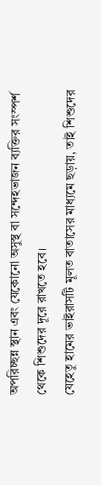অপরিচ্ছন্ন স্থান এবং যেকোনো অসুস্থ বা সন্দেহভাজন ব্যক্তির সংস্পর্শ থেকে শিশুদের দূরে রাখতে হবে।
যেহেতু হামের ভাইরাসটি মূলত বাতাসের মাধ্যমে ছড়ায়, তাই শিশুদের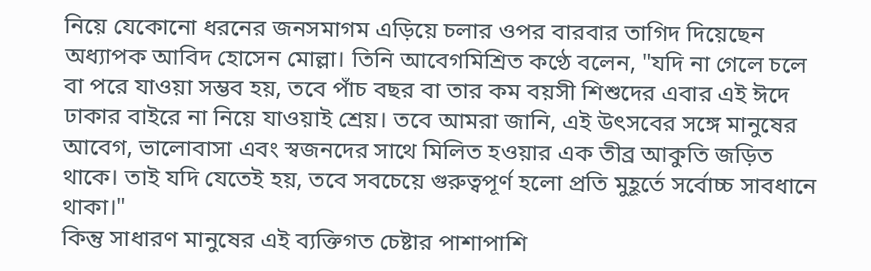নিয়ে যেকোনো ধরনের জনসমাগম এড়িয়ে চলার ওপর বারবার তাগিদ দিয়েছেন অধ্যাপক আবিদ হোসেন মোল্লা। তিনি আবেগমিশ্রিত কণ্ঠে বলেন, "যদি না গেলে চলে বা পরে যাওয়া সম্ভব হয়, তবে পাঁচ বছর বা তার কম বয়সী শিশুদের এবার এই ঈদে ঢাকার বাইরে না নিয়ে যাওয়াই শ্রেয়। তবে আমরা জানি, এই উৎসবের সঙ্গে মানুষের আবেগ, ভালোবাসা এবং স্বজনদের সাথে মিলিত হওয়ার এক তীব্র আকুতি জড়িত থাকে। তাই যদি যেতেই হয়, তবে সবচেয়ে গুরুত্বপূর্ণ হলো প্রতি মুহূর্তে সর্বোচ্চ সাবধানে থাকা।"
কিন্তু সাধারণ মানুষের এই ব্যক্তিগত চেষ্টার পাশাপাশি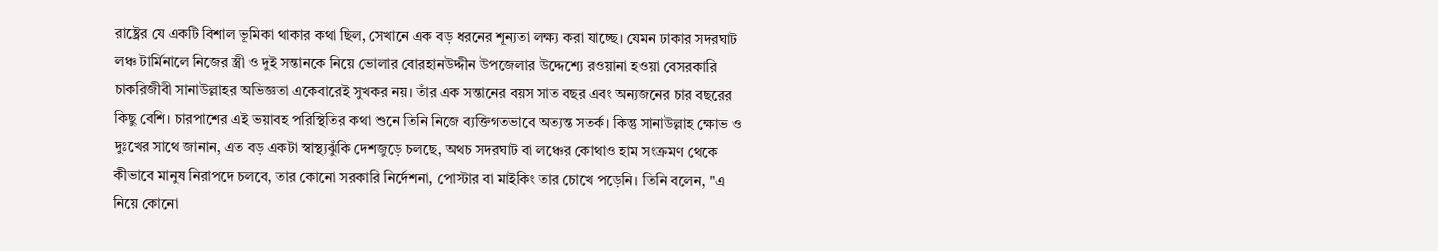রাষ্ট্রের যে একটি বিশাল ভূমিকা থাকার কথা ছিল, সেখানে এক বড় ধরনের শূন্যতা লক্ষ্য করা যাচ্ছে। যেমন ঢাকার সদরঘাট লঞ্চ টার্মিনালে নিজের স্ত্রী ও দুই সন্তানকে নিয়ে ভোলার বোরহানউদ্দীন উপজেলার উদ্দেশ্যে রওয়ানা হওয়া বেসরকারি চাকরিজীবী সানাউল্লাহর অভিজ্ঞতা একেবারেই সুখকর নয়। তাঁর এক সন্তানের বয়স সাত বছর এবং অন্যজনের চার বছরের কিছু বেশি। চারপাশের এই ভয়াবহ পরিস্থিতির কথা শুনে তিনি নিজে ব্যক্তিগতভাবে অত্যন্ত সতর্ক। কিন্তু সানাউল্লাহ ক্ষোভ ও দুঃখের সাথে জানান, এত বড় একটা স্বাস্থ্যঝুঁকি দেশজুড়ে চলছে, অথচ সদরঘাট বা লঞ্চের কোথাও হাম সংক্রমণ থেকে কীভাবে মানুষ নিরাপদে চলবে, তার কোনো সরকারি নির্দেশনা, পোস্টার বা মাইকিং তার চোখে পড়েনি। তিনি বলেন, "এ নিয়ে কোনো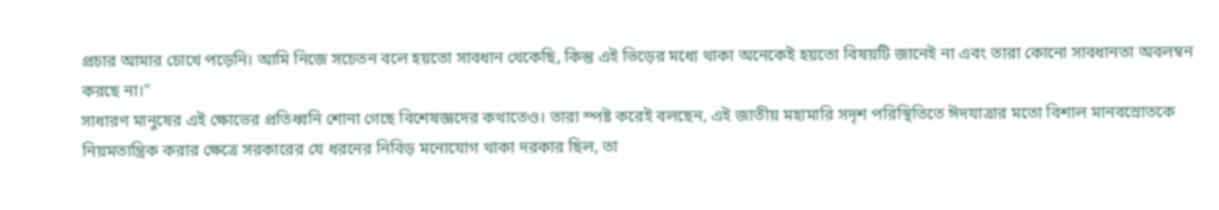প্রচার আমার চোখে পড়েনি। আমি নিজে সচেতন বলে হয়তো সাবধান থেকেছি, কিন্তু এই ভিড়ের মধ্যে থাকা অনেকেই হয়তো বিষয়টি জানেই না এবং তারা কোনো সাবধানতা অবলম্বন করছে না।"
সাধারণ মানুষের এই ক্ষোভের প্রতিধ্বনি শোনা গেছে বিশেষজ্ঞদের কথাতেও। তারা স্পষ্ট করেই বলছেন, এই জাতীয় মহামারি সদৃশ পরিস্থিতিতে ঈদযাত্রার মতো বিশাল মানবস্রোতকে নিয়মতান্ত্রিক করার ক্ষেত্রে সরকারের যে ধরনের নিবিড় মনোযোগ থাকা দরকার ছিল, তা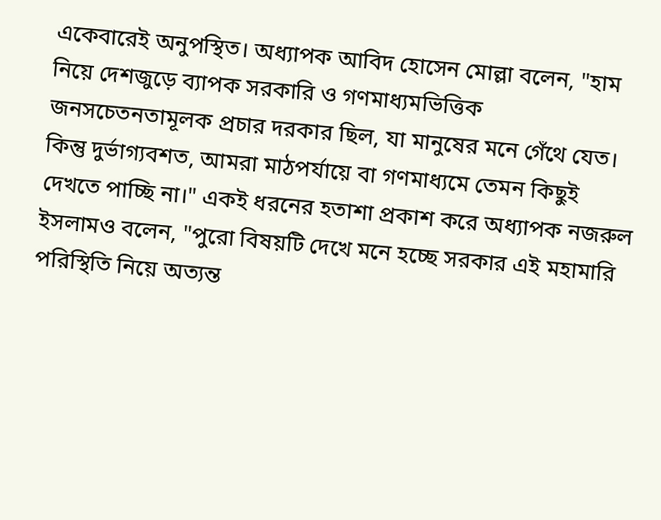একেবারেই অনুপস্থিত। অধ্যাপক আবিদ হোসেন মোল্লা বলেন, "হাম নিয়ে দেশজুড়ে ব্যাপক সরকারি ও গণমাধ্যমভিত্তিক জনসচেতনতামূলক প্রচার দরকার ছিল, যা মানুষের মনে গেঁথে যেত। কিন্তু দুর্ভাগ্যবশত, আমরা মাঠপর্যায়ে বা গণমাধ্যমে তেমন কিছুই দেখতে পাচ্ছি না।" একই ধরনের হতাশা প্রকাশ করে অধ্যাপক নজরুল ইসলামও বলেন, "পুরো বিষয়টি দেখে মনে হচ্ছে সরকার এই মহামারি পরিস্থিতি নিয়ে অত্যন্ত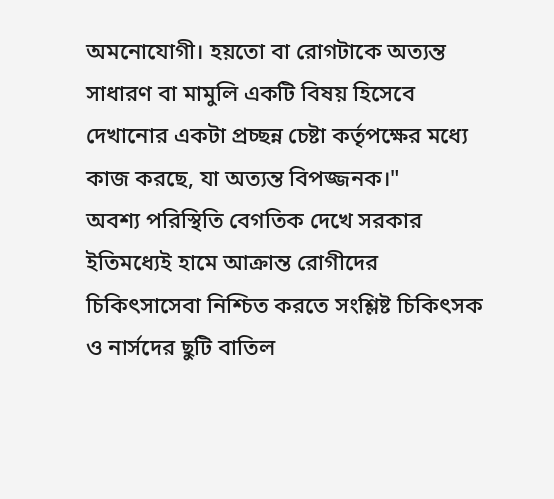অমনোযোগী। হয়তো বা রোগটাকে অত্যন্ত সাধারণ বা মামুলি একটি বিষয় হিসেবে দেখানোর একটা প্রচ্ছন্ন চেষ্টা কর্তৃপক্ষের মধ্যে কাজ করছে, যা অত্যন্ত বিপজ্জনক।"
অবশ্য পরিস্থিতি বেগতিক দেখে সরকার ইতিমধ্যেই হামে আক্রান্ত রোগীদের চিকিৎসাসেবা নিশ্চিত করতে সংশ্লিষ্ট চিকিৎসক ও নার্সদের ছুটি বাতিল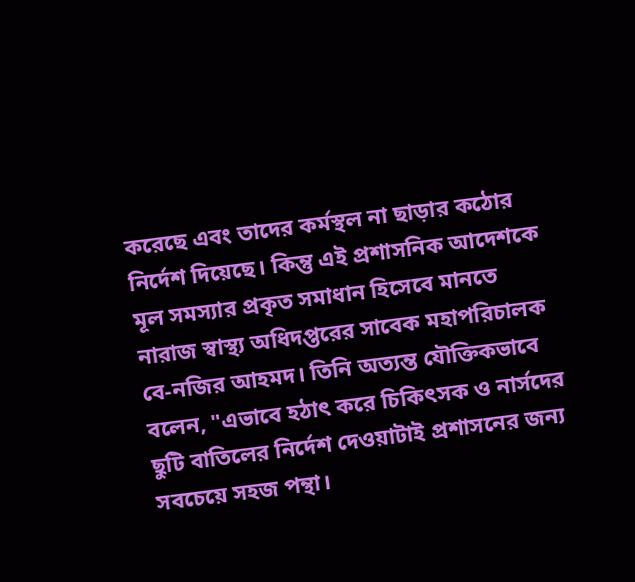করেছে এবং তাদের কর্মস্থল না ছাড়ার কঠোর নির্দেশ দিয়েছে। কিন্তু এই প্রশাসনিক আদেশকে মূল সমস্যার প্রকৃত সমাধান হিসেবে মানতে নারাজ স্বাস্থ্য অধিদপ্তরের সাবেক মহাপরিচালক বে-নজির আহমদ। তিনি অত্যন্ত যৌক্তিকভাবে বলেন, "এভাবে হঠাৎ করে চিকিৎসক ও নার্সদের ছুটি বাতিলের নির্দেশ দেওয়াটাই প্রশাসনের জন্য সবচেয়ে সহজ পন্থা।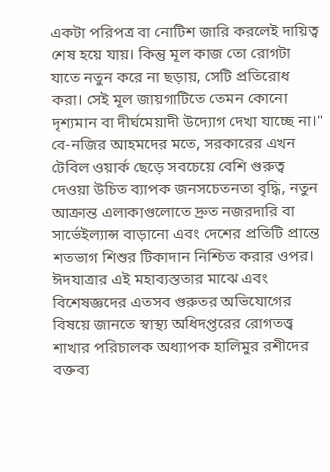একটা পরিপত্র বা নোটিশ জারি করলেই দায়িত্ব শেষ হয়ে যায়। কিন্তু মূল কাজ তো রোগটা যাতে নতুন করে না ছড়ায়, সেটি প্রতিরোধ করা। সেই মূল জায়গাটিতে তেমন কোনো দৃশ্যমান বা দীর্ঘমেয়াদী উদ্যোগ দেখা যাচ্ছে না।" বে-নজির আহমদের মতে, সরকারের এখন টেবিল ওয়ার্ক ছেড়ে সবচেয়ে বেশি গুরুত্ব দেওয়া উচিত ব্যাপক জনসচেতনতা বৃদ্ধি, নতুন আক্রান্ত এলাকাগুলোতে দ্রুত নজরদারি বা সার্ভেইল্যান্স বাড়ানো এবং দেশের প্রতিটি প্রান্তে শতভাগ শিশুর টিকাদান নিশ্চিত করার ওপর।
ঈদযাত্রার এই মহাব্যস্ততার মাঝে এবং বিশেষজ্ঞদের এতসব গুরুতর অভিযোগের বিষয়ে জানতে স্বাস্থ্য অধিদপ্তরের রোগতত্ত্ব শাখার পরিচালক অধ্যাপক হালিমুর রশীদের বক্তব্য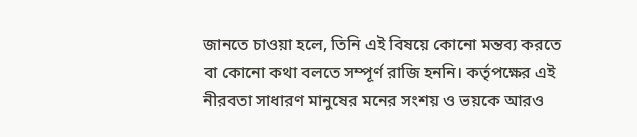জানতে চাওয়া হলে, তিনি এই বিষয়ে কোনো মন্তব্য করতে বা কোনো কথা বলতে সম্পূর্ণ রাজি হননি। কর্তৃপক্ষের এই নীরবতা সাধারণ মানুষের মনের সংশয় ও ভয়কে আরও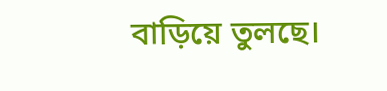বাড়িয়ে তুলছে।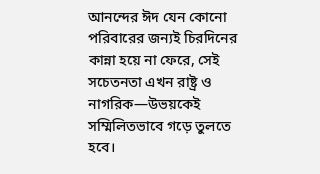আনন্দের ঈদ যেন কোনো পরিবারের জন্যই চিরদিনের কান্না হয়ে না ফেরে, সেই সচেতনতা এখন রাষ্ট্র ও নাগরিক—উভয়কেই সম্মিলিতভাবে গড়ে তুলতে হবে।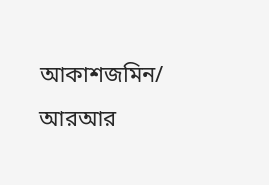আকাশজমিন/ আরআর